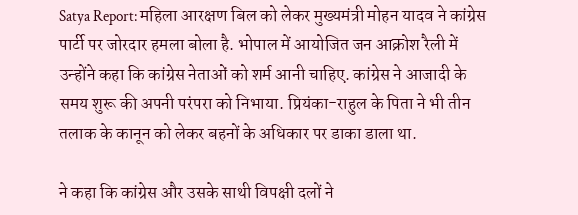Satya Report: महिला आरक्षण बिल को लेकर मुख्यमंत्री मोहन यादव ने कांग्रेस पार्टी पर जोरदार हमला बोला है. भोपाल में आयोजित जन आक्रोश रैली में उन्होंने कहा कि कांग्रेस नेताओं को शर्म आनी चाहिए. कांग्रेस ने आजादी के समय शुरू की अपनी परंपरा को निभाया. प्रियंका-राहुल के पिता ने भी तीन तलाक के कानून को लेकर बहनों के अधिकार पर डाका डाला था.

ने कहा कि कांग्रेस और उसके साथी विपक्षी दलों ने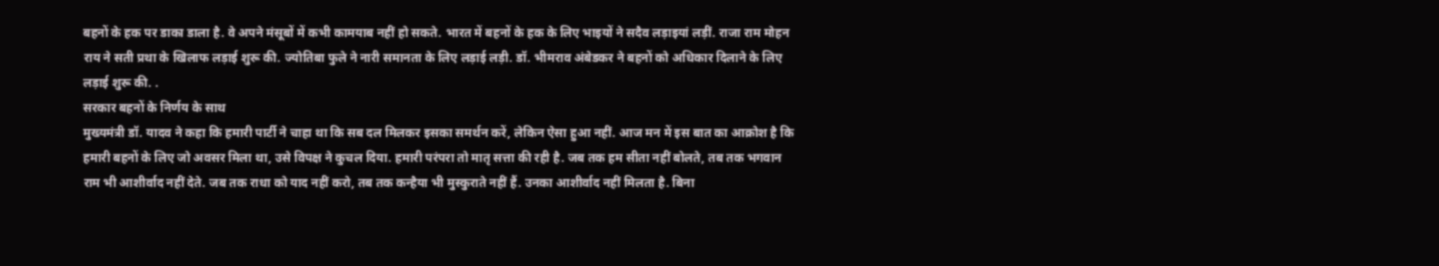बहनों के हक पर डाका डाला है. वे अपने मंसूबों में कभी कामयाब नहीं हो सकते. भारत में बहनों के हक के लिए भाइयों ने सदैव लड़ाइयां लड़ीं. राजा राम मोहन राय ने सती प्रथा के खिलाफ लड़ाई शुरू की. ज्योतिबा फुले ने नारी समानता के लिए लड़ाई लड़ी. डॉ. भीमराव अंबेडकर ने बहनों को अधिकार दिलाने के लिए लड़ाई शुरू की. .
सरकार बहनों के निर्णय के साथ
मुख्यमंत्री डॉ. यादव ने कहा कि हमारी पार्टी ने चाहा था कि सब दल मिलकर इसका समर्थन करें, लेकिन ऐसा हुआ नहीं. आज मन में इस बात का आक्रोश है कि हमारी बहनों के लिए जो अवसर मिला था, उसे विपक्ष ने कुचल दिया. हमारी परंपरा तो मातृ सत्ता की रही है. जब तक हम सीता नहीं बोलते, तब तक भगवान राम भी आशीर्वाद नहीं देते. जब तक राधा को याद नहीं करो, तब तक कन्हैया भी मुस्कुराते नहीं हैं. उनका आशीर्वाद नहीं मिलता है. बिना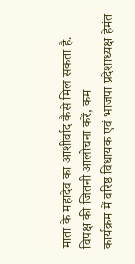माता के महादेव का आशीर्वाद कैसे मिल सकता है.
विपक्ष की जितनी आलोचना करें, कम
कार्यक्रम में वरिष्ठ विधायक एवं भाजपा प्रदेशाध्यक्ष हेमंत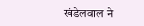खंडेलवाल ने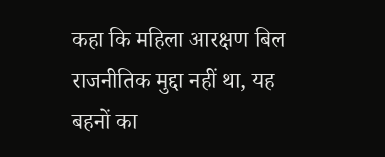कहा कि महिला आरक्षण बिल राजनीतिक मुद्दा नहीं था, यह बहनों का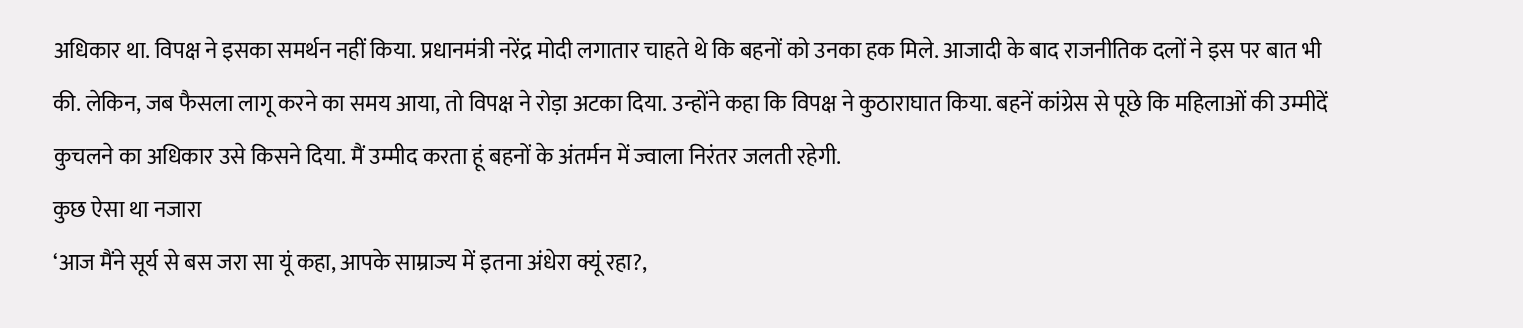अधिकार था. विपक्ष ने इसका समर्थन नहीं किया. प्रधानमंत्री नरेंद्र मोदी लगातार चाहते थे कि बहनों को उनका हक मिले. आजादी के बाद राजनीतिक दलों ने इस पर बात भी की. लेकिन, जब फैसला लागू करने का समय आया, तो विपक्ष ने रोड़ा अटका दिया. उन्होंने कहा कि विपक्ष ने कुठाराघात किया. बहनें कांग्रेस से पूछे कि महिलाओं की उम्मीदें कुचलने का अधिकार उसे किसने दिया. मैं उम्मीद करता हूं बहनों के अंतर्मन में ज्वाला निरंतर जलती रहेगी.
कुछ ऐसा था नजारा
‘आज मैंने सूर्य से बस जरा सा यूं कहा, आपके साम्राज्य में इतना अंधेरा क्यूं रहा?,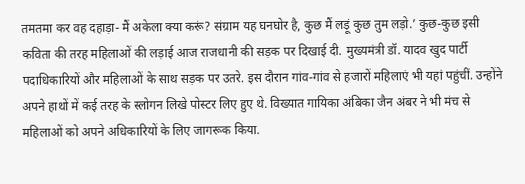तमतमा कर वह दहाड़ा- मैं अकेला क्या करूं? संग्राम यह घनघोर है, कुछ मैं लड़ूं कुछ तुम लड़ो.’ कुछ-कुछ इसी कविता की तरह महिलाओं की लड़ाई आज राजधानी की सड़क पर दिखाई दी. मुख्यमंत्री डॉ. यादव खुद पार्टी पदाधिकारियों और महिलाओं के साथ सड़क पर उतरे. इस दौरान गांव-गांव से हजारों महिलाएं भी यहां पहुंचीं. उन्होंने अपने हाथों में कई तरह के स्लोगन लिखे पोस्टर लिए हुए थे. विख्यात गायिका अंबिका जैन अंबर ने भी मंच से महिलाओं को अपने अधिकारियों के लिए जागरूक किया.